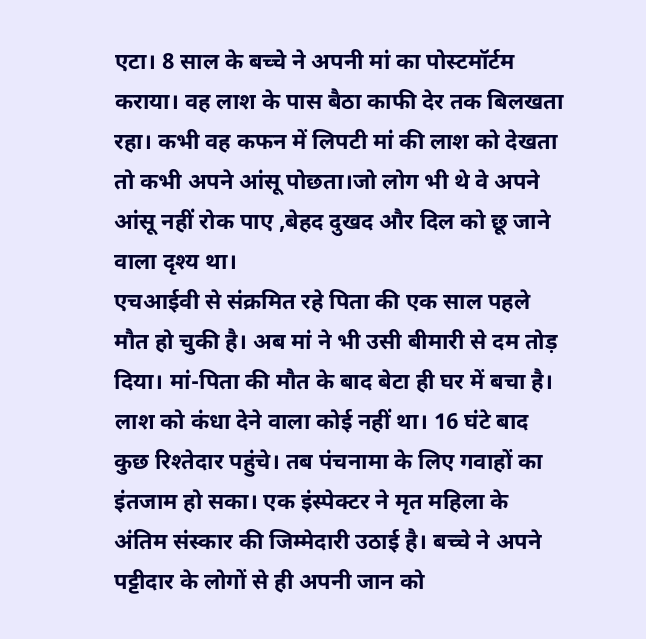एटा। 8 साल के बच्चे ने अपनी मां का पोस्टमॉर्टम कराया। वह लाश के पास बैठा काफी देर तक बिलखता रहा। कभी वह कफन में लिपटी मां की लाश को देखता तो कभी अपने आंसू पोछता।जो लोग भी थे वे अपने आंसू नहीं रोक पाए ,बेहद दुखद और दिल को छू जाने वाला दृश्य था।
एचआईवी से संक्रमित रहे पिता की एक साल पहले मौत हो चुकी है। अब मां ने भी उसी बीमारी से दम तोड़ दिया। मां-पिता की मौत के बाद बेटा ही घर में बचा है।
लाश को कंधा देने वाला कोई नहीं था। 16 घंटे बाद कुछ रिश्तेदार पहुंचे। तब पंचनामा के लिए गवाहों का इंतजाम हो सका। एक इंस्पेक्टर ने मृत महिला के अंतिम संस्कार की जिम्मेदारी उठाई है। बच्चे ने अपने पट्टीदार के लोगों से ही अपनी जान को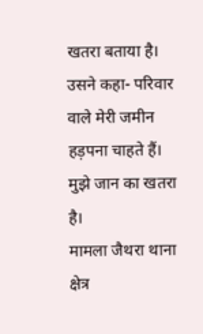खतरा बताया है। उसने कहा- परिवार वाले मेरी जमीन हड़पना चाहते हैं। मुझे जान का खतरा है।
मामला जैथरा थाना क्षेत्र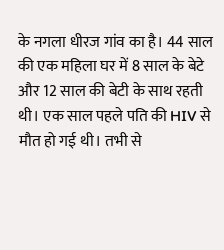के नगला धीरज गांव का है। 44 साल की एक महिला घर में 8 साल के बेटे और 12 साल की बेटी के साथ रहती थी। एक साल पहले पति की HIV से मौत हो गई थी। तभी से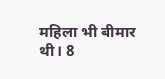महिला भी बीमार थी। 8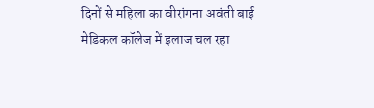दिनों से महिला का वीरांगना अवंती बाई मेडिकल कॉलेज में इलाज चल रहा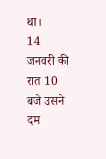था।
14 जनवरी की रात 10 बजे उसने दम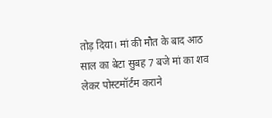तोड़ दिया। मां की मौत के बाद आठ साल का बेटा सुबह 7 बजे मां का शव लेकर पोस्टमॉर्टम कराने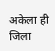अकेला ही जिला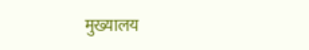मुख्यालय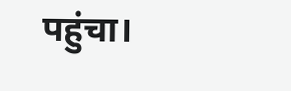पहुंचा।